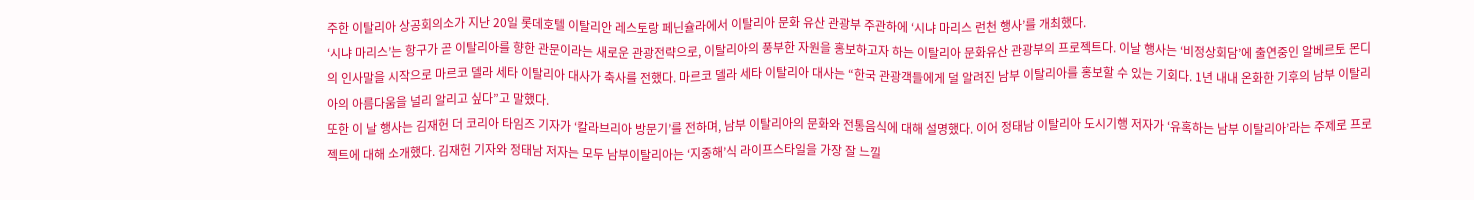주한 이탈리아 상공회의소가 지난 20일 롯데호텔 이탈리안 레스토랑 페닌슐라에서 이탈리아 문화 유산 관광부 주관하에 ‘시냐 마리스 런천 행사’를 개최했다.
‘시냐 마리스’는 항구가 곧 이탈리아를 향한 관문이라는 새로운 관광전략으로, 이탈리아의 풍부한 자원을 홍보하고자 하는 이탈리아 문화유산 관광부의 프로젝트다. 이날 행사는 ‘비정상회담’에 출연중인 알베르토 몬디의 인사말을 시작으로 마르코 델라 세타 이탈리아 대사가 축사를 전했다. 마르코 델라 세타 이탈리아 대사는 “한국 관광객들에게 덜 알려진 남부 이탈리아를 홍보할 수 있는 기회다. 1년 내내 온화한 기후의 남부 이탈리아의 아름다움을 널리 알리고 싶다”고 말했다.
또한 이 날 행사는 김재헌 더 코리아 타임즈 기자가 ‘칼라브리아 방문기’를 전하며, 남부 이탈리아의 문화와 전통음식에 대해 설명했다. 이어 정태남 이탈리아 도시기행 저자가 ‘유혹하는 남부 이탈리아’라는 주제로 프로젝트에 대해 소개했다. 김재헌 기자와 정태남 저자는 모두 남부이탈리아는 ‘지중해’식 라이프스타일을 가장 잘 느낄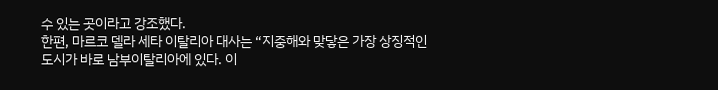수 있는 곳이라고 강조했다.
한편, 마르코 델라 세타 이탈리아 대사는 “지중해와 맞닿은 가장 상징적인 도시가 바로 남부이탈리아에 있다. 이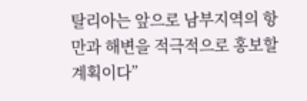탈리아는 앞으로 남부지역의 항만과 해변을 적극적으로 홍보할 계획이다”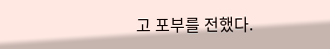고 포부를 전했다.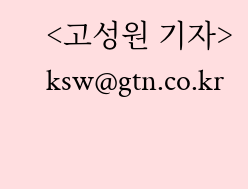<고성원 기자> ksw@gtn.co.kr